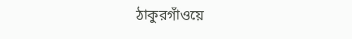ঠাকুরগাঁওয়ে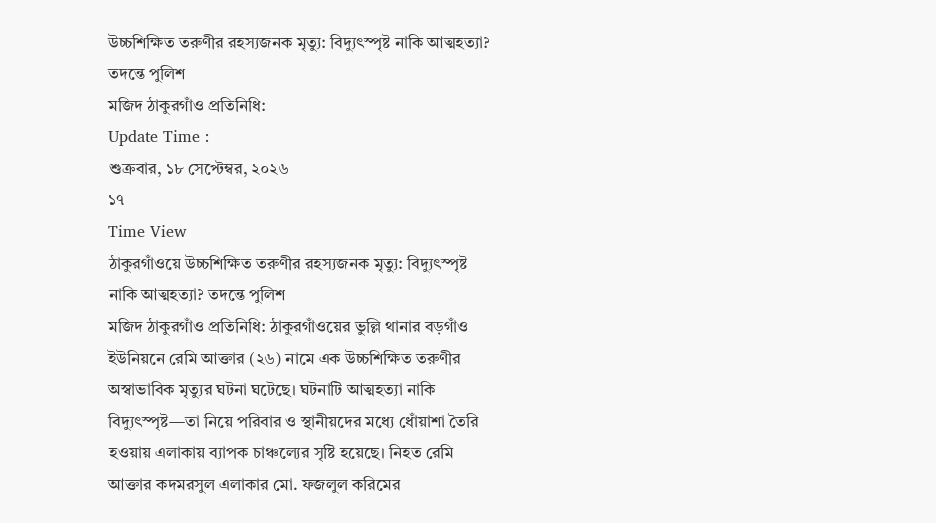উচ্চশিক্ষিত তরুণীর রহস্যজনক মৃত্যু: বিদ্যুৎস্পৃষ্ট নাকি আত্মহত্যা? তদন্তে পুলিশ
মজিদ ঠাকুরগাঁও প্রতিনিধি:
Update Time :
শুক্রবার, ১৮ সেপ্টেম্বর, ২০২৬
১৭
Time View
ঠাকুরগাঁওয়ে উচ্চশিক্ষিত তরুণীর রহস্যজনক মৃত্যু: বিদ্যুৎস্পৃষ্ট নাকি আত্মহত্যা? তদন্তে পুলিশ
মজিদ ঠাকুরগাঁও প্রতিনিধি: ঠাকুরগাঁওয়ের ভুল্লি থানার বড়গাঁও ইউনিয়নে রেমি আক্তার (২৬) নামে এক উচ্চশিক্ষিত তরুণীর অস্বাভাবিক মৃত্যুর ঘটনা ঘটেছে। ঘটনাটি আত্মহত্যা নাকি বিদ্যুৎস্পৃষ্ট—তা নিয়ে পরিবার ও স্থানীয়দের মধ্যে ধোঁয়াশা তৈরি হওয়ায় এলাকায় ব্যাপক চাঞ্চল্যের সৃষ্টি হয়েছে। নিহত রেমি আক্তার কদমরসুল এলাকার মো. ফজলুল করিমের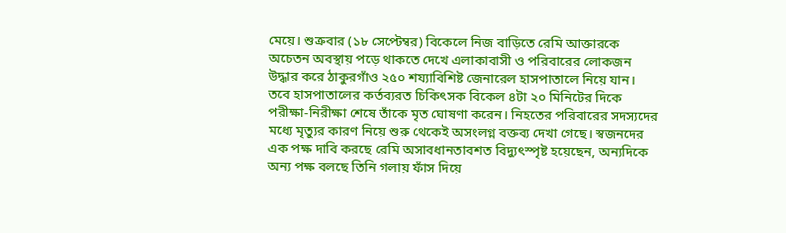মেয়ে। শুক্রবার (১৮ সেপ্টেম্বর) বিকেলে নিজ বাড়িতে রেমি আক্তারকে অচেতন অবস্থায় পড়ে থাকতে দেখে এলাকাবাসী ও পরিবারের লোকজন উদ্ধার করে ঠাকুরগাঁও ২৫০ শয্যাবিশিষ্ট জেনারেল হাসপাতালে নিয়ে যান। তবে হাসপাতালের কর্তব্যরত চিকিৎসক বিকেল ৪টা ২০ মিনিটের দিকে পরীক্ষা-নিরীক্ষা শেষে তাঁকে মৃত ঘোষণা করেন। নিহতের পরিবারের সদস্যদের মধ্যে মৃত্যুর কারণ নিয়ে শুরু থেকেই অসংলগ্ন বক্তব্য দেখা গেছে। স্বজনদের এক পক্ষ দাবি করছে রেমি অসাবধানতাবশত বিদ্যুৎস্পৃষ্ট হয়েছেন, অন্যদিকে অন্য পক্ষ বলছে তিনি গলায় ফাঁস দিয়ে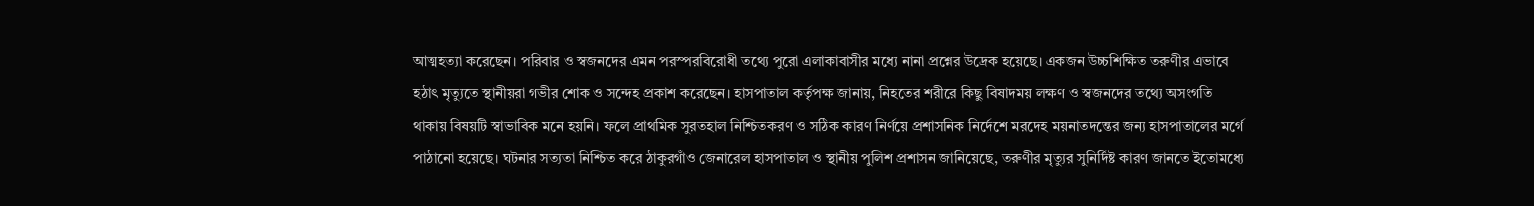আত্মহত্যা করেছেন। পরিবার ও স্বজনদের এমন পরস্পরবিরোধী তথ্যে পুরো এলাকাবাসীর মধ্যে নানা প্রশ্নের উদ্রেক হয়েছে। একজন উচ্চশিক্ষিত তরুণীর এভাবে হঠাৎ মৃত্যুতে স্থানীয়রা গভীর শোক ও সন্দেহ প্রকাশ করেছেন। হাসপাতাল কর্তৃপক্ষ জানায়, নিহতের শরীরে কিছু বিষাদময় লক্ষণ ও স্বজনদের তথ্যে অসংগতি থাকায় বিষয়টি স্বাভাবিক মনে হয়নি। ফলে প্রাথমিক সুরতহাল নিশ্চিতকরণ ও সঠিক কারণ নির্ণয়ে প্রশাসনিক নির্দেশে মরদেহ ময়নাতদন্তের জন্য হাসপাতালের মর্গে পাঠানো হয়েছে। ঘটনার সত্যতা নিশ্চিত করে ঠাকুরগাঁও জেনারেল হাসপাতাল ও স্থানীয় পুলিশ প্রশাসন জানিয়েছে, তরুণীর মৃত্যুর সুনির্দিষ্ট কারণ জানতে ইতোমধ্যে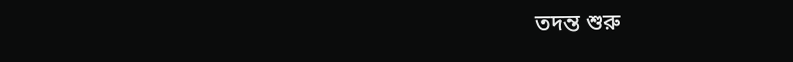তদন্ত শুরু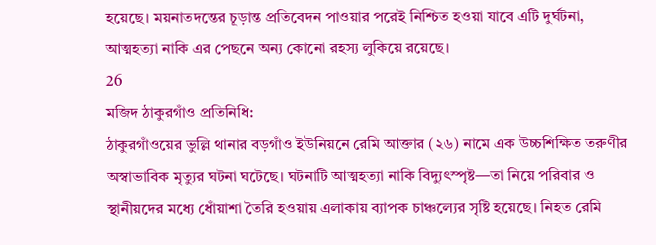হয়েছে। ময়নাতদন্তের চূড়ান্ত প্রতিবেদন পাওয়ার পরেই নিশ্চিত হওয়া যাবে এটি দুর্ঘটনা, আত্মহত্যা নাকি এর পেছনে অন্য কোনো রহস্য লুকিয়ে রয়েছে।
26
মজিদ ঠাকুরগাঁও প্রতিনিধি:
ঠাকুরগাঁওয়ের ভুল্লি থানার বড়গাঁও ইউনিয়নে রেমি আক্তার (২৬) নামে এক উচ্চশিক্ষিত তরুণীর অস্বাভাবিক মৃত্যুর ঘটনা ঘটেছে। ঘটনাটি আত্মহত্যা নাকি বিদ্যুৎস্পৃষ্ট—তা নিয়ে পরিবার ও স্থানীয়দের মধ্যে ধোঁয়াশা তৈরি হওয়ায় এলাকায় ব্যাপক চাঞ্চল্যের সৃষ্টি হয়েছে। নিহত রেমি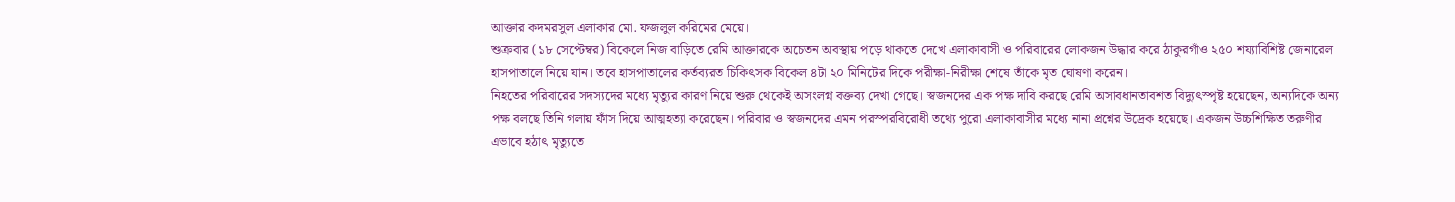আক্তার কদমরসুল এলাকার মো. ফজলুল করিমের মেয়ে।
শুক্রবার (১৮ সেপ্টেম্বর) বিকেলে নিজ বাড়িতে রেমি আক্তারকে অচেতন অবস্থায় পড়ে থাকতে দেখে এলাকাবাসী ও পরিবারের লোকজন উদ্ধার করে ঠাকুরগাঁও ২৫০ শয্যাবিশিষ্ট জেনারেল হাসপাতালে নিয়ে যান। তবে হাসপাতালের কর্তব্যরত চিকিৎসক বিকেল ৪টা ২০ মিনিটের দিকে পরীক্ষা-নিরীক্ষা শেষে তাঁকে মৃত ঘোষণা করেন।
নিহতের পরিবারের সদস্যদের মধ্যে মৃত্যুর কারণ নিয়ে শুরু থেকেই অসংলগ্ন বক্তব্য দেখা গেছে। স্বজনদের এক পক্ষ দাবি করছে রেমি অসাবধানতাবশত বিদ্যুৎস্পৃষ্ট হয়েছেন, অন্যদিকে অন্য পক্ষ বলছে তিনি গলায় ফাঁস দিয়ে আত্মহত্যা করেছেন। পরিবার ও স্বজনদের এমন পরস্পরবিরোধী তথ্যে পুরো এলাকাবাসীর মধ্যে নানা প্রশ্নের উদ্রেক হয়েছে। একজন উচ্চশিক্ষিত তরুণীর এভাবে হঠাৎ মৃত্যুতে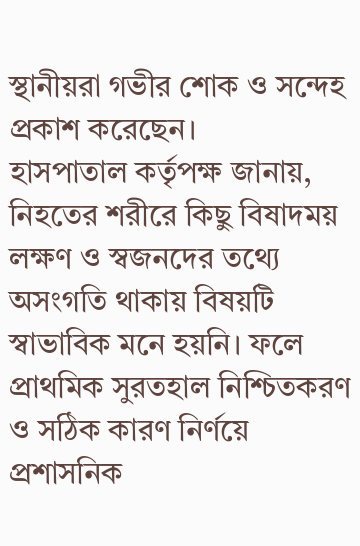স্থানীয়রা গভীর শোক ও সন্দেহ প্রকাশ করেছেন।
হাসপাতাল কর্তৃপক্ষ জানায়, নিহতের শরীরে কিছু বিষাদময় লক্ষণ ও স্বজনদের তথ্যে অসংগতি থাকায় বিষয়টি স্বাভাবিক মনে হয়নি। ফলে প্রাথমিক সুরতহাল নিশ্চিতকরণ ও সঠিক কারণ নির্ণয়ে প্রশাসনিক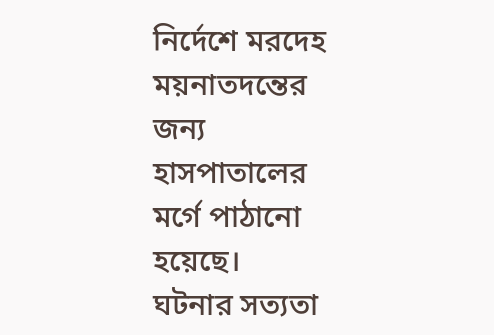নির্দেশে মরদেহ ময়নাতদন্তের জন্য হাসপাতালের মর্গে পাঠানো হয়েছে।
ঘটনার সত্যতা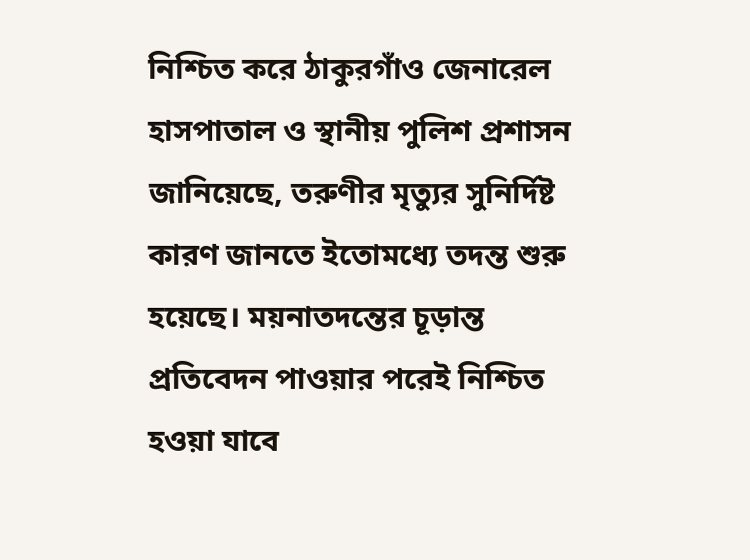নিশ্চিত করে ঠাকুরগাঁও জেনারেল হাসপাতাল ও স্থানীয় পুলিশ প্রশাসন জানিয়েছে, তরুণীর মৃত্যুর সুনির্দিষ্ট কারণ জানতে ইতোমধ্যে তদন্ত শুরু হয়েছে। ময়নাতদন্তের চূড়ান্ত প্রতিবেদন পাওয়ার পরেই নিশ্চিত হওয়া যাবে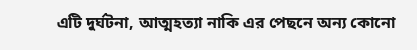এটি দুর্ঘটনা, আত্মহত্যা নাকি এর পেছনে অন্য কোনো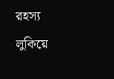রহস্য লুকিয়ে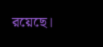রয়েছে।